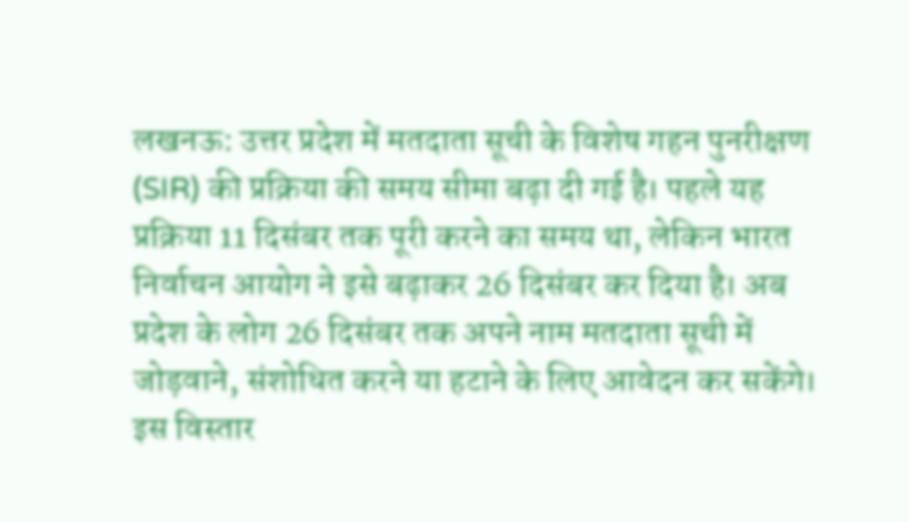लखनऊ: उत्तर प्रदेश में मतदाता सूची के विशेष गहन पुनरीक्षण (SIR) की प्रक्रिया की समय सीमा बढ़ा दी गई है। पहले यह प्रक्रिया 11 दिसंबर तक पूरी करने का समय था, लेकिन भारत निर्वाचन आयोग ने इसे बढ़ाकर 26 दिसंबर कर दिया है। अब प्रदेश के लोग 26 दिसंबर तक अपने नाम मतदाता सूची में जोड़वाने, संशोधित करने या हटाने के लिए आवेदन कर सकेंगे। इस विस्तार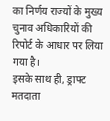का निर्णय राज्यों के मुख्य चुनाव अधिकारियों की रिपोर्ट के आधार पर लिया गया है।
इसके साथ ही, ड्राफ्ट मतदाता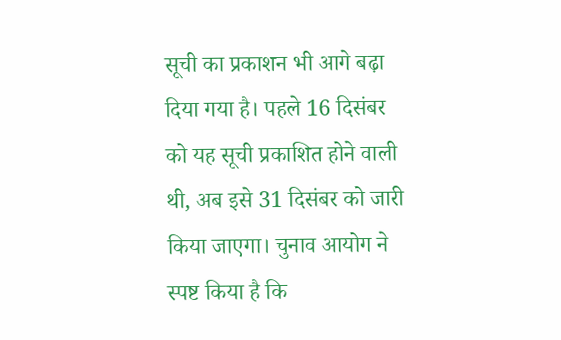सूची का प्रकाशन भी आगे बढ़ा दिया गया है। पहले 16 दिसंबर को यह सूची प्रकाशित होने वाली थी, अब इसे 31 दिसंबर को जारी किया जाएगा। चुनाव आयोग ने स्पष्ट किया है कि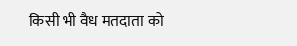किसी भी वैध मतदाता को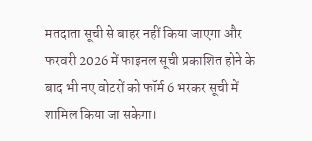मतदाता सूची से बाहर नहीं किया जाएगा और फरवरी 2026 में फाइनल सूची प्रकाशित होने के बाद भी नए वोटरों को फॉर्म 6 भरकर सूची में शामिल किया जा सकेगा।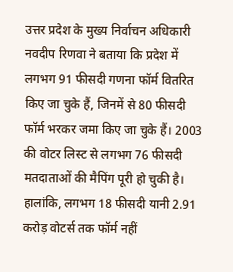उत्तर प्रदेश के मुख्य निर्वाचन अधिकारी नवदीप रिणवा ने बताया कि प्रदेश में लगभग 91 फीसदी गणना फॉर्म वितरित किए जा चुके हैं, जिनमें से 80 फीसदी फॉर्म भरकर जमा किए जा चुके हैं। 2003 की वोटर लिस्ट से लगभग 76 फीसदी मतदाताओं की मैपिंग पूरी हो चुकी है। हालांकि, लगभग 18 फीसदी यानी 2.91 करोड़ वोटर्स तक फॉर्म नहीं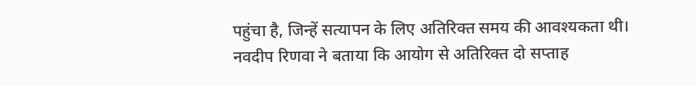पहुंचा है, जिन्हें सत्यापन के लिए अतिरिक्त समय की आवश्यकता थी।
नवदीप रिणवा ने बताया कि आयोग से अतिरिक्त दो सप्ताह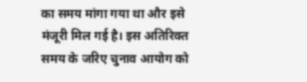का समय मांगा गया था और इसे मंजूरी मिल गई है। इस अतिरिक्त समय के जरिए चुनाव आयोग को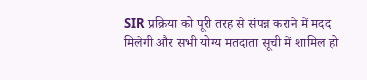SIR प्रक्रिया को पूरी तरह से संपन्न कराने में मदद मिलेगी और सभी योग्य मतदाता सूची में शामिल हो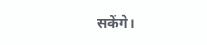सकेंगे।